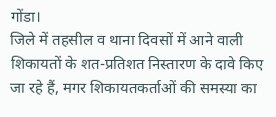गोंडा।
जिले में तहसील व थाना दिवसों में आने वाली शिकायतों के शत-प्रतिशत निस्तारण के दावे किए जा रहे हैं, मगर शिकायतकर्ताओं की समस्या का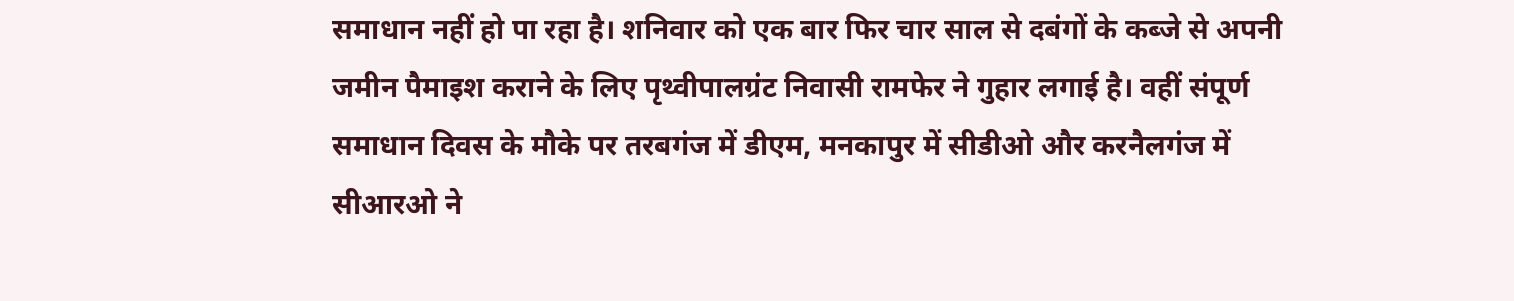समाधान नहीं हो पा रहा है। शनिवार को एक बार फिर चार साल से दबंगों के कब्जे से अपनी जमीन पैमाइश कराने के लिए पृथ्वीपालग्रंट निवासी रामफेर ने गुहार लगाई है। वहीं संपूर्ण समाधान दिवस के मौके पर तरबगंज में डीएम, मनकापुर में सीडीओ और करनैलगंज में सीआरओ ने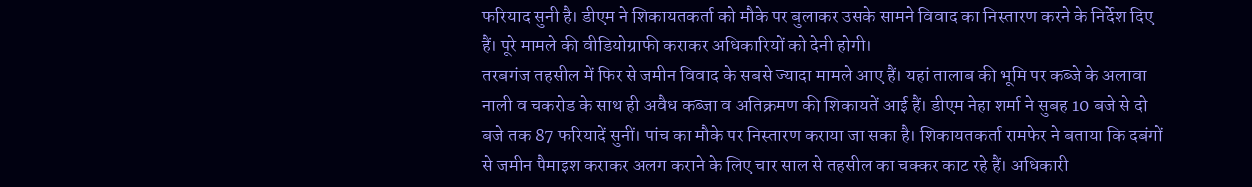फरियाद सुनी है। डीएम ने शिकायतकर्ता को मौके पर बुलाकर उसके सामने विवाद का निस्तारण करने के निर्देश दिए हैं। पूरे मामले की वीडियोग्राफी कराकर अधिकारियों को देनी होगी।
तरबगंज तहसील में फिर से जमीन विवाद के सबसे ज्यादा मामले आए हैं। यहां तालाब की भूमि पर कब्जे के अलावा नाली व चकरोड के साथ ही अवैध कब्जा व अतिक्रमण की शिकायतें आई हैं। डीएम नेहा शर्मा ने सुबह 10 बजे से दो बजे तक 87 फरियादें सुनीं। पांच का मौके पर निस्तारण कराया जा सका है। शिकायतकर्ता रामफेर ने बताया कि दबंगों से जमीन पैमाइश कराकर अलग कराने के लिए चार साल से तहसील का चक्कर काट रहे हैं। अधिकारी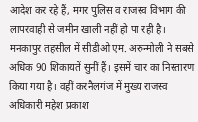आदेश कर रहे हैं, मगर पुलिस व राजस्व विभाग की लापरवाही से जमीन खाली नहीं हो पा रही है।
मनकापुर तहसील में सीडीओ एम. अरुन्मोली ने सबसे अधिक 90 शिकायतें सुनीं हैं। इसमें चार का निस्तारण किया गया है। वहीं करनैलगंज में मुख्य राजस्व अधिकारी महेश प्रकाश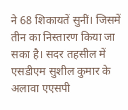ने 68 शिकायतें सुनीं। जिसमें तीन का निस्तारण किया जा सका है। सदर तहसील में एसडीएम सुशील कुमार के अलावा एएसपी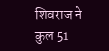शिवराज ने कुल 51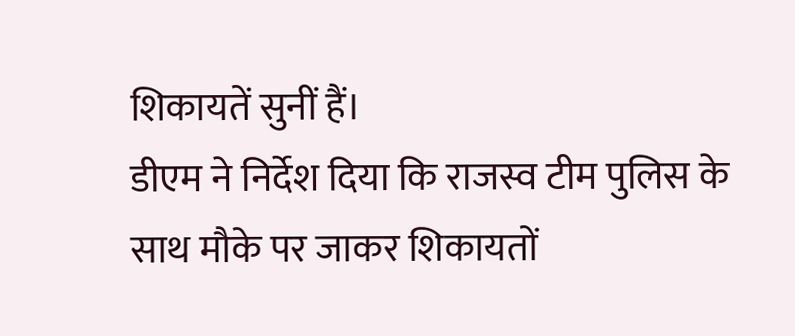शिकायतें सुनीं हैं।
डीएम ने निर्देश दिया कि राजस्व टीम पुलिस के साथ मौके पर जाकर शिकायतों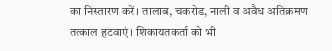का निस्तारण करें। तालाब, चकरोड, नाली व अवैध अतिक्रमण तत्काल हटवाएं। शिकायतकर्ता को भी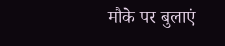मौके पर बुलाएं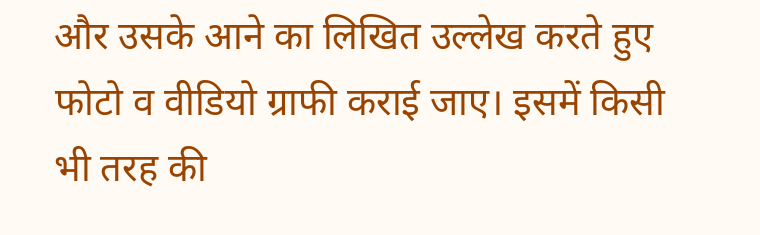और उसके आने का लिखित उल्लेख करते हुए फोटो व वीडियो ग्राफी कराई जाए। इसमें किसी भी तरह की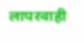लापरवाही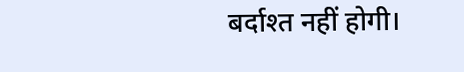बर्दाश्त नहीं होगी।